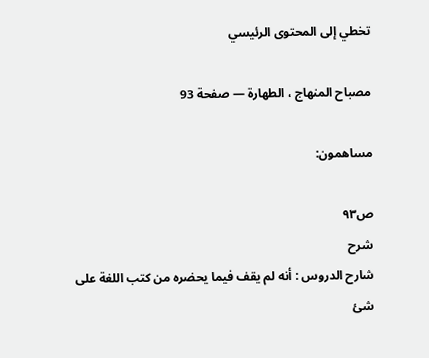تخطي إلى المحتوى الرئيسي

مصباح المنهاج ، الطهارة — صفحة 93

مساهمون:

ص٩٣
شرح
شارح الدروس : أنه لم يقف فيما يحضره من كتب اللغة على شئ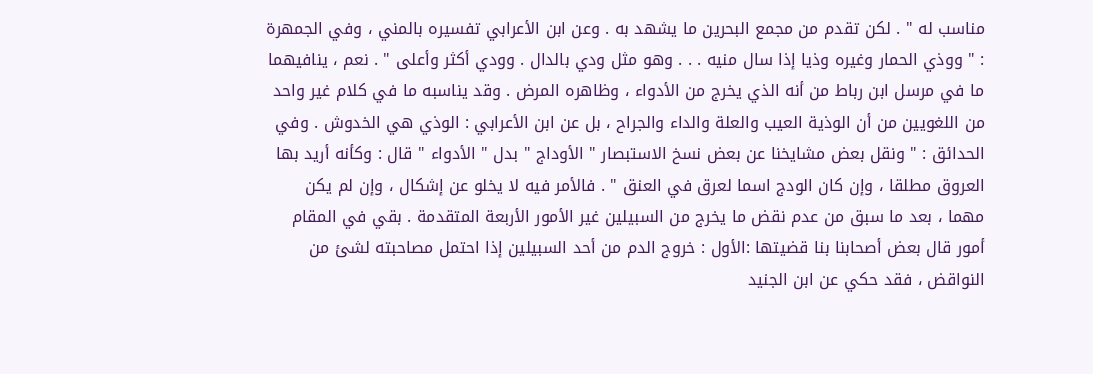مناسب له " . لكن تقدم من مجمع البحرين ما يشهد به . وعن ابن الأعرابي تفسيره بالمني ، وفي الجمهرة : " ووذي الحمار وغيره وذيا إذا سال منيه . . . وهو مثل ودي بالدال . وودي أكثر وأعلى " . نعم ، ينافيهما ما في مرسل ابن رباط من أنه الذي يخرج من الأدواء ، وظاهره المرض . وقد يناسبه ما في كلام غير واحد من اللغويين من أن الوذية العيب والعلة والداء والجراح ، بل عن ابن الأعرابي : الوذي هي الخدوش . وفي الحدائق : " ونقل بعض مشايخنا عن بعض نسخ الاستبصار " الأوداج " بدل " الأدواء " قال : وكأنه أريد بها العروق مطلقا ، وإن كان الودج اسما لعرق في العنق " . فالأمر فيه لا يخلو عن إشكال ، وإن لم يكن مهما ، بعد ما سبق من عدم نقض ما يخرج من السبيلين غير الأمور الأربعة المتقدمة . بقي في المقام أمور قال بعض أصحابنا بنا قضيتها :الأول : خروج الدم من أحد السبيلين إذا احتمل مصاحبته لشئ من النواقض ، فقد حكي عن ابن الجنيد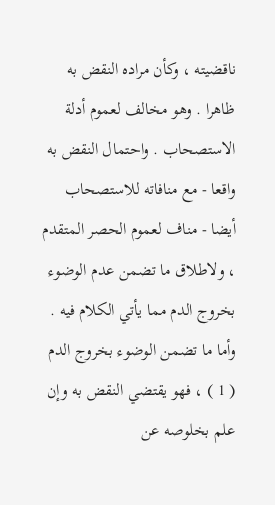ناقضيته ، وكأن مراده النقض به ظاهرا . وهو مخالف لعموم أدلة الاستصحاب . واحتمال النقض به واقعا - مع منافاته للاستصحاب أيضا - مناف لعموم الحصر المتقدم ، ولاطلاق ما تضمن عدم الوضوء بخروج الدم مما يأتي الكلام فيه . وأما ما تضمن الوضوء بخروج الدم ( 1 ) ، فهو يقتضي النقض به وإن علم بخلوصه عن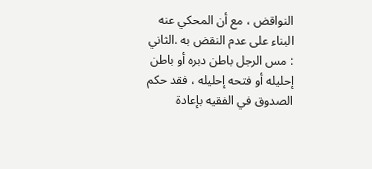النواقض ، مع أن المحكي عنه البناء على عدم النقض به .الثاني : مس الرجل باطن دبره أو باطن إحليله أو فتحه إحليله ، فقد حكم الصدوق في الفقيه بإعادة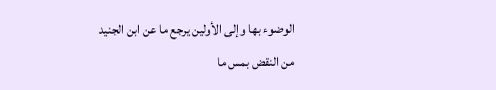الوضوء بها وإلى الأولين يرجع ما عن ابن الجنيد من النقض بمس ما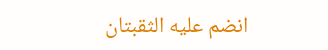انضم عليه الثقبتان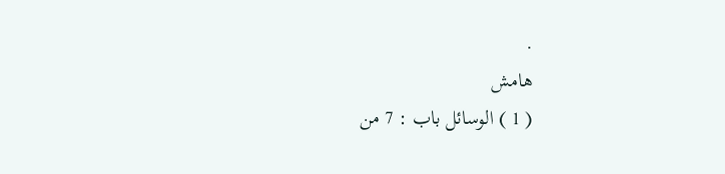.
هامش
( 1 ) الوسائل باب : 7 من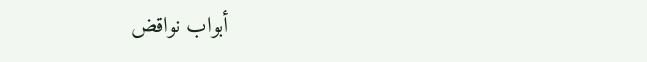أبواب نواقض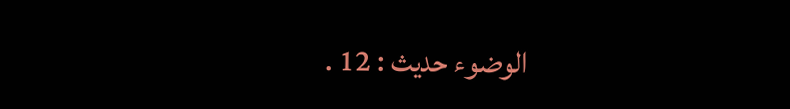الوضوء حديث : 12 .